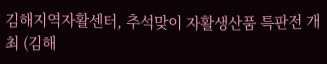김해지역자활센터, 추석맞이 자활생산품 특판전 개최 (김해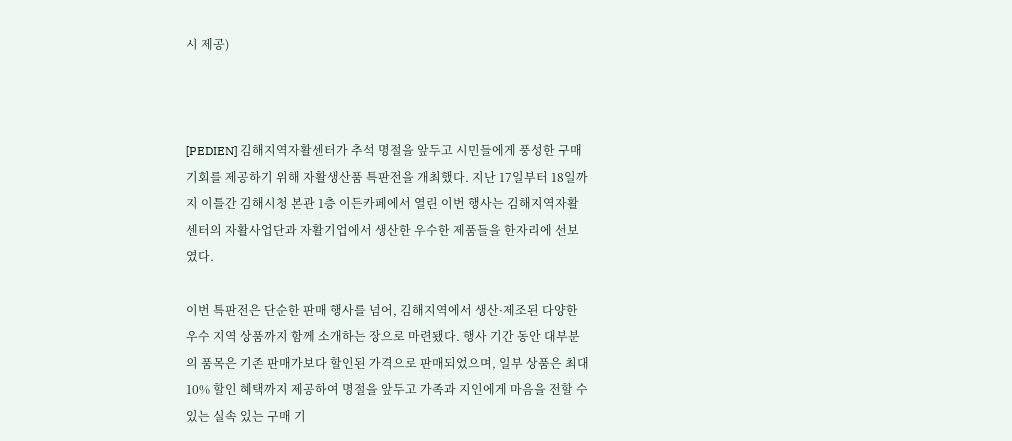시 제공)



[PEDIEN] 김해지역자활센터가 추석 명절을 앞두고 시민들에게 풍성한 구매 기회를 제공하기 위해 자활생산품 특판전을 개최했다. 지난 17일부터 18일까지 이틀간 김해시청 본관 1층 이든카페에서 열린 이번 행사는 김해지역자활센터의 자활사업단과 자활기업에서 생산한 우수한 제품들을 한자리에 선보였다.

이번 특판전은 단순한 판매 행사를 넘어, 김해지역에서 생산·제조된 다양한 우수 지역 상품까지 함께 소개하는 장으로 마련됐다. 행사 기간 동안 대부분의 품목은 기존 판매가보다 할인된 가격으로 판매되었으며, 일부 상품은 최대 10% 할인 혜택까지 제공하여 명절을 앞두고 가족과 지인에게 마음을 전할 수 있는 실속 있는 구매 기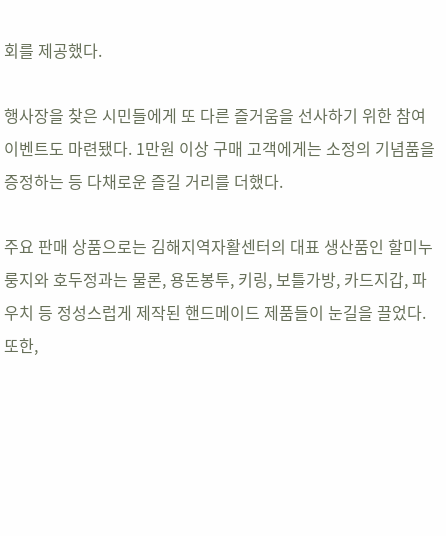회를 제공했다.

행사장을 찾은 시민들에게 또 다른 즐거움을 선사하기 위한 참여 이벤트도 마련됐다. 1만원 이상 구매 고객에게는 소정의 기념품을 증정하는 등 다채로운 즐길 거리를 더했다.

주요 판매 상품으로는 김해지역자활센터의 대표 생산품인 할미누룽지와 호두정과는 물론, 용돈봉투, 키링, 보틀가방, 카드지갑, 파우치 등 정성스럽게 제작된 핸드메이드 제품들이 눈길을 끌었다. 또한,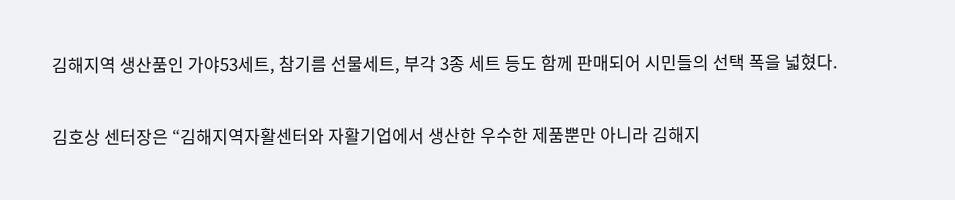김해지역 생산품인 가야53세트, 참기름 선물세트, 부각 3종 세트 등도 함께 판매되어 시민들의 선택 폭을 넓혔다.

김호상 센터장은 “김해지역자활센터와 자활기업에서 생산한 우수한 제품뿐만 아니라 김해지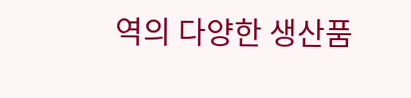역의 다양한 생산품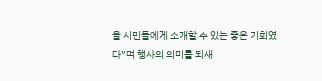을 시민들에게 소개할 수 있는 좋은 기회였다”며 행사의 의미를 되새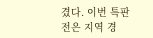겼다. 이번 특판전은 지역 경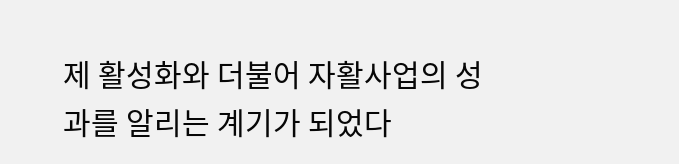제 활성화와 더불어 자활사업의 성과를 알리는 계기가 되었다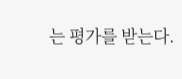는 평가를 받는다.